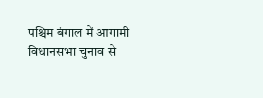पश्चिम बंगाल में आगामी विधानसभा चुनाव से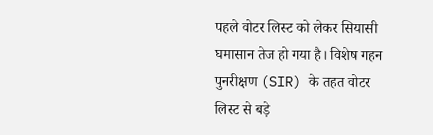पहले वोटर लिस्ट को लेकर सियासी घमासान तेज हो गया है। विशेष गहन पुनरीक्षण (SIR) के तहत वोटर लिस्ट से बड़े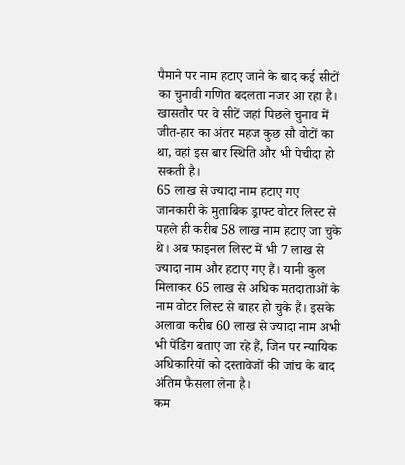पैमाने पर नाम हटाए जाने के बाद कई सीटों का चुनावी गणित बदलता नजर आ रहा है। खासतौर पर वे सीटें जहां पिछले चुनाव में जीत-हार का अंतर महज कुछ सौ वोटों का था, वहां इस बार स्थिति और भी पेचीदा हो सकती है।
65 लाख से ज्यादा नाम हटाए गए
जानकारी के मुताबिक ड्राफ्ट वोटर लिस्ट से पहले ही करीब 58 लाख नाम हटाए जा चुके थे। अब फाइनल लिस्ट में भी 7 लाख से ज्यादा नाम और हटाए गए हैं। यानी कुल मिलाकर 65 लाख से अधिक मतदाताओं के नाम वोटर लिस्ट से बाहर हो चुके हैं। इसके अलावा करीब 60 लाख से ज्यादा नाम अभी भी पेंडिंग बताए जा रहे हैं, जिन पर न्यायिक अधिकारियों को दस्तावेजों की जांच के बाद अंतिम फैसला लेना है।
कम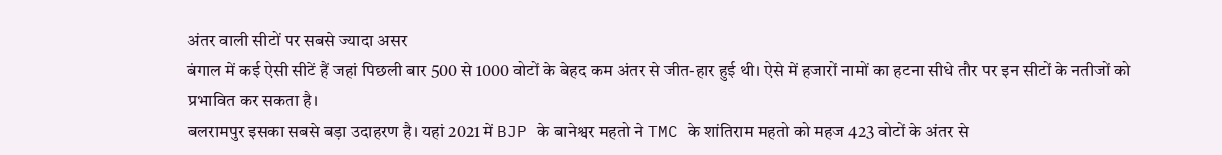अंतर वाली सीटों पर सबसे ज्यादा असर
बंगाल में कई ऐसी सीटें हैं जहां पिछली बार 500 से 1000 वोटों के बेहद कम अंतर से जीत-हार हुई थी। ऐसे में हजारों नामों का हटना सीधे तौर पर इन सीटों के नतीजों को प्रभावित कर सकता है।
बलरामपुर इसका सबसे बड़ा उदाहरण है। यहां 2021 में BJP के बानेश्वर महतो ने TMC के शांतिराम महतो को महज 423 वोटों के अंतर से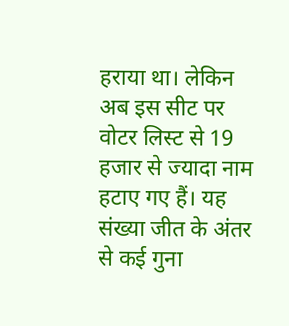हराया था। लेकिन अब इस सीट पर वोटर लिस्ट से 19 हजार से ज्यादा नाम हटाए गए हैं। यह संख्या जीत के अंतर से कई गुना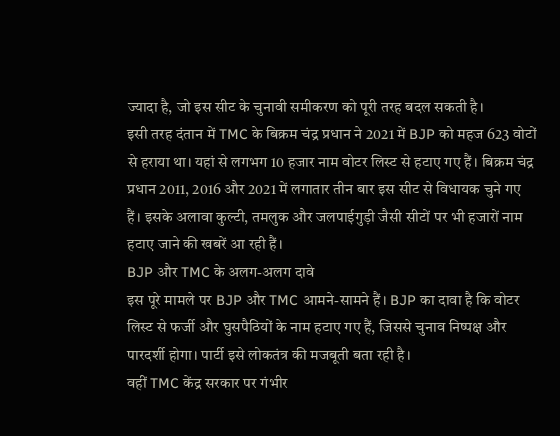ज्यादा है, जो इस सीट के चुनावी समीकरण को पूरी तरह बदल सकती है।
इसी तरह दंतान में TMC के बिक्रम चंद्र प्रधान ने 2021 में BJP को महज 623 वोटों से हराया था। यहां से लगभग 10 हजार नाम वोटर लिस्ट से हटाए गए हैं। बिक्रम चंद्र प्रधान 2011, 2016 और 2021 में लगातार तीन बार इस सीट से विधायक चुने गए हैं। इसके अलावा कुल्टी, तमलुक और जलपाईगुड़ी जैसी सीटों पर भी हजारों नाम हटाए जाने की खबरें आ रही हैं।
BJP और TMC के अलग-अलग दावे
इस पूरे मामले पर BJP और TMC आमने-सामने हैं। BJP का दावा है कि वोटर लिस्ट से फर्जी और घुसपैठियों के नाम हटाए गए हैं, जिससे चुनाव निष्पक्ष और पारदर्शी होगा। पार्टी इसे लोकतंत्र की मजबूती बता रही है।
वहीं TMC केंद्र सरकार पर गंभीर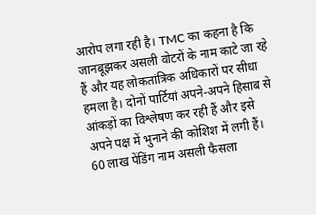आरोप लगा रही है। TMC का कहना है कि जानबूझकर असली वोटरों के नाम काटे जा रहे हैं और यह लोकतांत्रिक अधिकारों पर सीधा हमला है। दोनों पार्टियां अपने-अपने हिसाब से आंकड़ों का विश्लेषण कर रही हैं और इसे अपने पक्ष में भुनाने की कोशिश में लगी हैं।
60 लाख पेंडिंग नाम असली फैसला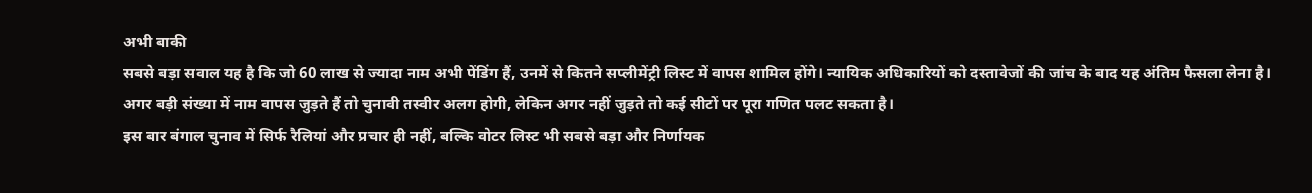अभी बाकी
सबसे बड़ा सवाल यह है कि जो 60 लाख से ज्यादा नाम अभी पेंडिंग हैं, उनमें से कितने सप्लीमेंट्री लिस्ट में वापस शामिल होंगे। न्यायिक अधिकारियों को दस्तावेजों की जांच के बाद यह अंतिम फैसला लेना है। अगर बड़ी संख्या में नाम वापस जुड़ते हैं तो चुनावी तस्वीर अलग होगी, लेकिन अगर नहीं जुड़ते तो कई सीटों पर पूरा गणित पलट सकता है।
इस बार बंगाल चुनाव में सिर्फ रैलियां और प्रचार ही नहीं, बल्कि वोटर लिस्ट भी सबसे बड़ा और निर्णायक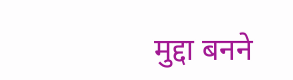मुद्दा बनने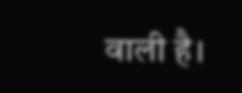वाली है।